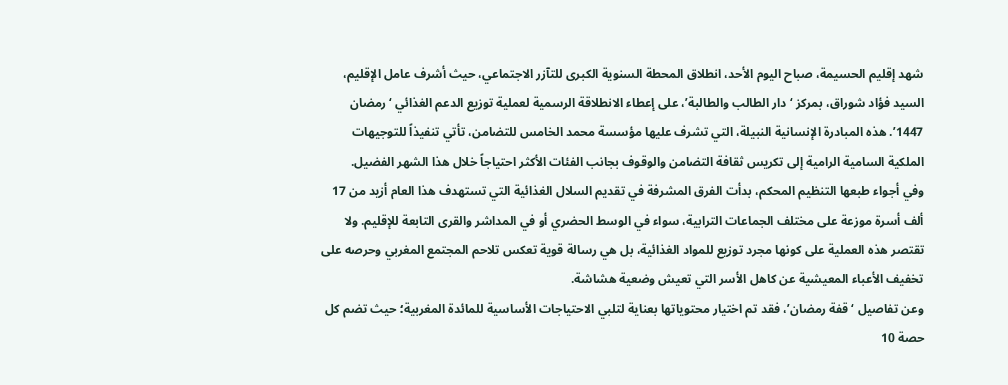شهد إقليم الحسيمة، صباح اليوم الأحد، انطلاق المحطة السنوية الكبرى للتآزر الاجتماعي، حيث أشرف عامل الإقليم، السيد فؤاد شوراق، بمركز ‘دار الطالب والطالبة’، على إعطاء الانطلاقة الرسمية لعملية توزيع الدعم الغذائي ‘رمضان 1447’. هذه المبادرة الإنسانية النبيلة، التي تشرف عليها مؤسسة محمد الخامس للتضامن، تأتي تنفيذاً للتوجيهات الملكية السامية الرامية إلى تكريس ثقافة التضامن والوقوف بجانب الفئات الأكثر احتياجاً خلال هذا الشهر الفضيل.
وفي أجواء طبعها التنظيم المحكم، بدأت الفرق المشرفة في تقديم السلال الغذائية التي تستهدف هذا العام أزيد من 17 ألف أسرة موزعة على مختلف الجماعات الترابية، سواء في الوسط الحضري أو في المداشر والقرى التابعة للإقليم. ولا تقتصر هذه العملية على كونها مجرد توزيع للمواد الغذائية، بل هي رسالة قوية تعكس تلاحم المجتمع المغربي وحرصه على تخفيف الأعباء المعيشية عن كاهل الأسر التي تعيش وضعية هشاشة.
وعن تفاصيل ‘قفة رمضان’، فقد تم اختيار محتوياتها بعناية لتلبي الاحتياجات الأساسية للمائدة المغربية؛ حيث تضم كل حصة 10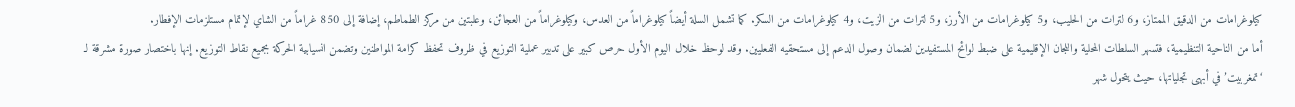كيلوغرامات من الدقيق الممتاز، و6 لترات من الحليب، و5 كيلوغرامات من الأرز، و5 لترات من الزيت، و4 كيلوغرامات من السكر. كما تشمل السلة أيضاً كيلوغراماً من العدس، وكيلوغراماً من العجائن، وعلبتين من مركز الطماطم، إضافة إلى 850 غراماً من الشاي لإتمام مستلزمات الإفطار.
أما من الناحية التنظيمية، فتسهر السلطات المحلية واللجان الإقليمية على ضبط لوائح المستفيدين لضمان وصول الدعم إلى مستحقيه الفعليين. وقد لوحظ خلال اليوم الأول حرص كبير على تدبير عملية التوزيع في ظروف تحفظ كرامة المواطنين وتضمن انسيابية الحركة بجميع نقاط التوزيع. إنها باختصار صورة مشرقة لـ ‘تمغربيت’ في أبهى تجلياتها، حيث يتحول شهر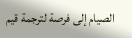الصيام إلى فرصة لترجمة قيم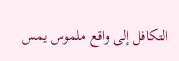التكافل إلى واقع ملموس يمس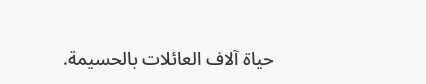حياة آلاف العائلات بالحسيمة.